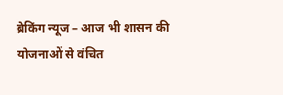ब्रेकिंग न्यूज – आज भी शासन की योजनाओं से वंचित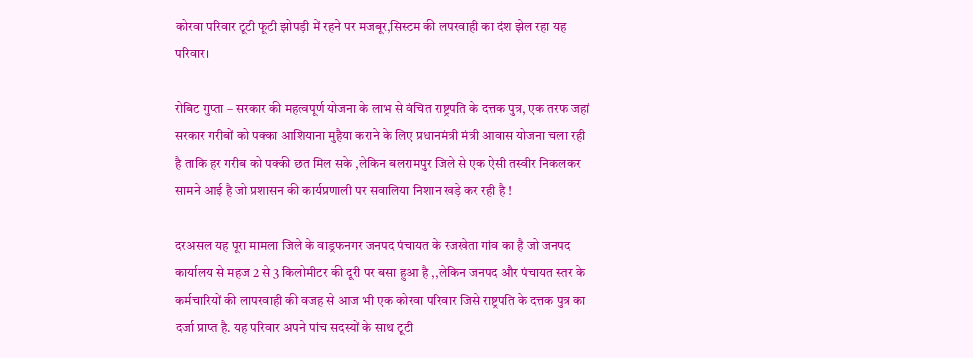कोरवा परिवार टूटी फूटी झोपड़ी में रहने पर मजबूर,सिस्टम की लपरवाही का दंश झेल रहा यह परिवार।

रोबिट गुप्ता – सरकार की महत्वपूर्ण योजना के लाभ से वंचित राष्ट्रपति के दत्तक पुत्र, एक तरफ जहां सरकार गरीबों को पक्का आशियाना मुहैया कराने के लिए प्रधानमंत्री मंत्री आवास योजना चला रही है ताकि हर गरीब को पक्की छत मिल सके ,लेकिन बलरामपुर जिले से एक ऐसी तस्वीर निकलकर सामने आई है जो प्रशासन की कार्यप्रणाली पर सवालिया निशान खड़े कर रही है !

दरअसल यह पूरा मामला जिले के वाड्रफनगर जनपद पंचायत के रजखेता गांव का है जो जनपद कार्यालय से महज 2 से 3 किलोमीटर की दूरी पर बसा हुआ है ,,लेकिन जनपद और पंचायत स्तर के कर्मचारियों की लापरवाही की वजह से आज भी एक कोरवा परिवार जिसे राष्ट्रपति के दत्तक पुत्र का दर्जा प्राप्त है. यह परिवार अपने पांच सदस्यों के साथ टूटी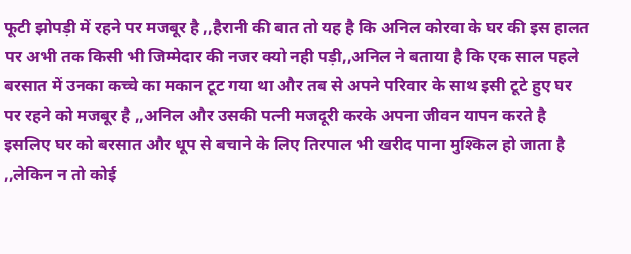फूटी झोपड़ी में रहने पर मजबूर है ,,हैरानी की बात तो यह है कि अनिल कोरवा के घर की इस हालत पर अभी तक किसी भी जिम्मेदार की नजर क्यो नही पड़ी,,अनिल ने बताया है कि एक साल पहले बरसात में उनका कच्चे का मकान टूट गया था और तब से अपने परिवार के साथ इसी टूटे हुए घर पर रहने को मजबूर है ,,अनिल और उसकी पत्नी मजदूरी करके अपना जीवन यापन करते है इसलिए घर को बरसात और धूप से बचाने के लिए तिरपाल भी खरीद पाना मुश्किल हो जाता है ,,लेकिन न तो कोई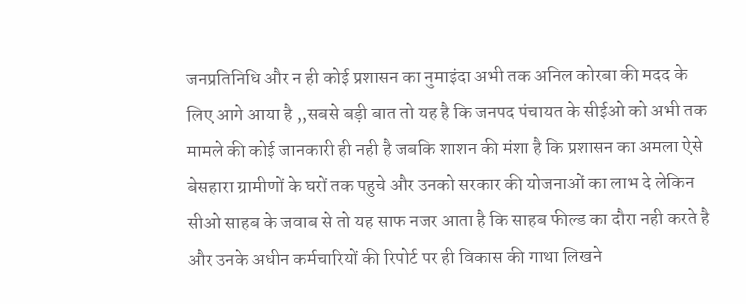जनप्रतिनिधि और न ही कोई प्रशासन का नुमाइंदा अभी तक अनिल कोरबा की मदद के लिए आगे आया है ,,सबसे बड़ी बात तो यह है कि जनपद पंचायत के सीईओ को अभी तक मामले की कोई जानकारी ही नही है जबकि शाशन की मंशा है कि प्रशासन का अमला ऐसे बेसहारा ग्रामीणों के घरों तक पहुचे और उनको सरकार की योजनाओं का लाभ दे लेकिन सीओ साहब के जवाब से तो यह साफ नजर आता है कि साहब फील्ड का दौरा नही करते है और उनके अधीन कर्मचारियों की रिपोर्ट पर ही विकास की गाथा लिखने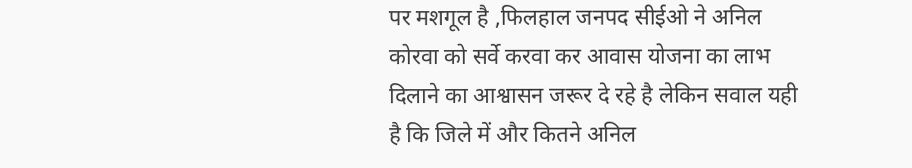पर मशगूल है ,फिलहाल जनपद सीईओ ने अनिल कोरवा को सर्वे करवा कर आवास योजना का लाभ दिलाने का आश्वासन जरूर दे रहे है लेकिन सवाल यही है कि जिले में और कितने अनिल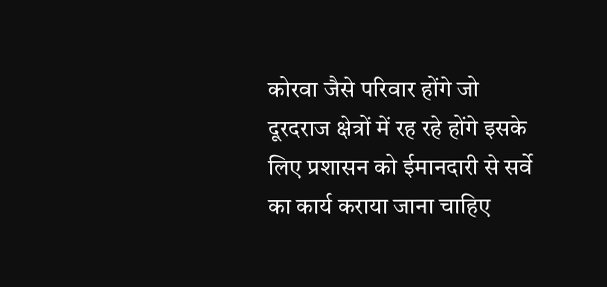कोरवा जैसे परिवार होंगे जो दूरदराज क्षेत्रों में रह रहे होंगे इसके लिए प्रशासन को ईमानदारी से सर्वे का कार्य कराया जाना चाहिए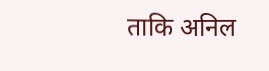ताकि अनिल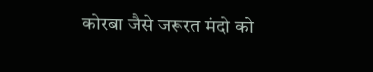कोरबा जैसे जरूरत मंदो को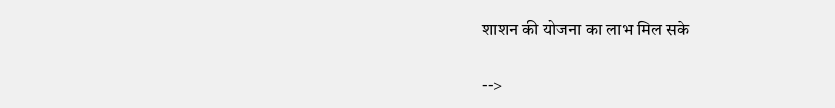शाशन की योजना का लाभ मिल सके

-->